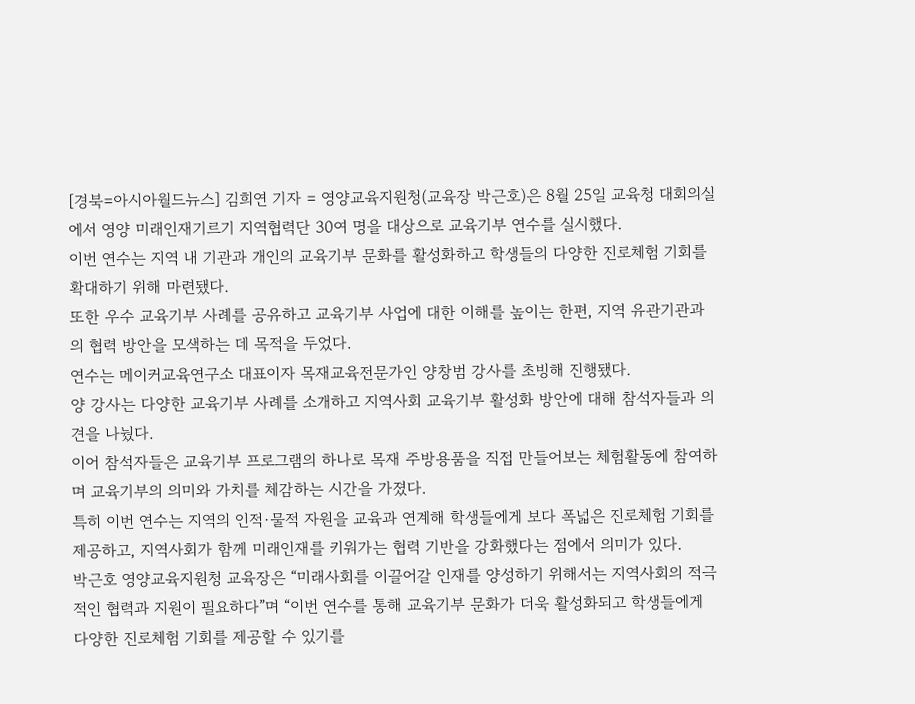[경북=아시아월드뉴스] 김희연 기자 = 영양교육지원청(교육장 박근호)은 8월 25일 교육청 대회의실에서 영양 미래인재기르기 지역협력단 30여 명을 대상으로 교육기부 연수를 실시했다.
이번 연수는 지역 내 기관과 개인의 교육기부 문화를 활성화하고 학생들의 다양한 진로체험 기회를 확대하기 위해 마련됐다.
또한 우수 교육기부 사례를 공유하고 교육기부 사업에 대한 이해를 높이는 한편, 지역 유관기관과의 협력 방안을 모색하는 데 목적을 두었다.
연수는 메이커교육연구소 대표이자 목재교육전문가인 양창범 강사를 초빙해 진행됐다.
양 강사는 다양한 교육기부 사례를 소개하고 지역사회 교육기부 활성화 방안에 대해 참석자들과 의견을 나눴다.
이어 참석자들은 교육기부 프로그램의 하나로 목재 주방용품을 직접 만들어보는 체험활동에 참여하며 교육기부의 의미와 가치를 체감하는 시간을 가졌다.
특히 이번 연수는 지역의 인적·물적 자원을 교육과 연계해 학생들에게 보다 폭넓은 진로체험 기회를 제공하고, 지역사회가 함께 미래인재를 키워가는 협력 기반을 강화했다는 점에서 의미가 있다.
박근호 영양교육지원청 교육장은 “미래사회를 이끌어갈 인재를 양성하기 위해서는 지역사회의 적극적인 협력과 지원이 필요하다”며 “이번 연수를 통해 교육기부 문화가 더욱 활성화되고 학생들에게 다양한 진로체험 기회를 제공할 수 있기를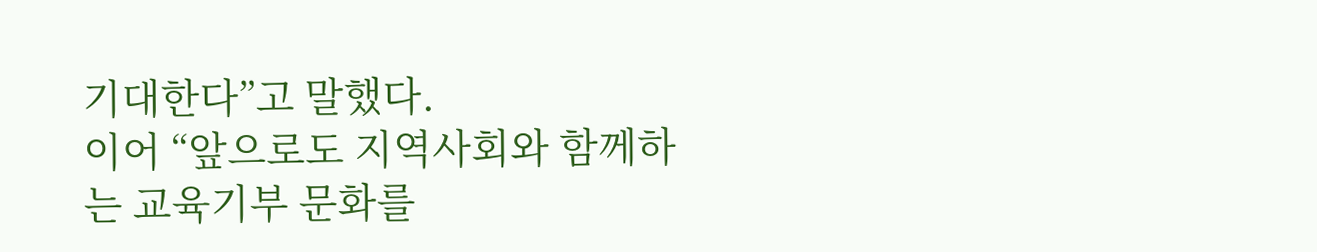기대한다”고 말했다.
이어 “앞으로도 지역사회와 함께하는 교육기부 문화를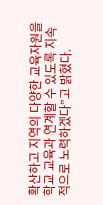확산하고 지역의 다양한 교육자원을 학교 교육과 연계할 수 있도록 지속적으로 노력하겠다”고 밝혔다.